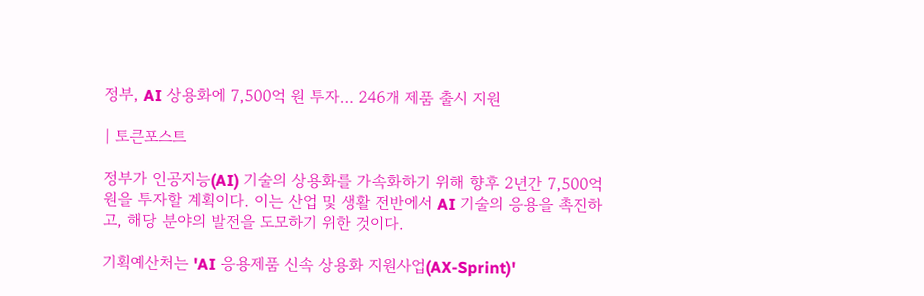정부, AI 상용화에 7,500억 원 투자… 246개 제품 출시 지원

| 토큰포스트

정부가 인공지능(AI) 기술의 상용화를 가속화하기 위해 향후 2년간 7,500억 원을 투자할 계획이다. 이는 산업 및 생활 전반에서 AI 기술의 응용을 촉진하고, 해당 분야의 발전을 도모하기 위한 것이다.

기획예산처는 'AI 응용제품 신속 상용화 지원사업(AX-Sprint)'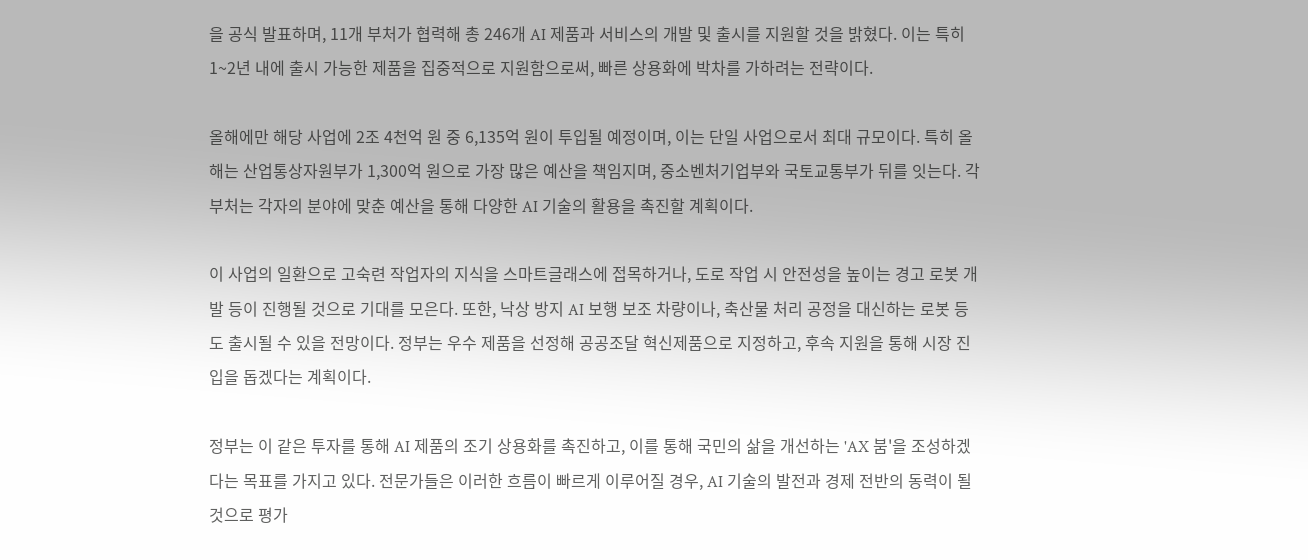을 공식 발표하며, 11개 부처가 협력해 총 246개 AI 제품과 서비스의 개발 및 출시를 지원할 것을 밝혔다. 이는 특히 1~2년 내에 출시 가능한 제품을 집중적으로 지원함으로써, 빠른 상용화에 박차를 가하려는 전략이다.

올해에만 해당 사업에 2조 4천억 원 중 6,135억 원이 투입될 예정이며, 이는 단일 사업으로서 최대 규모이다. 특히 올해는 산업통상자원부가 1,300억 원으로 가장 많은 예산을 책임지며, 중소벤처기업부와 국토교통부가 뒤를 잇는다. 각 부처는 각자의 분야에 맞춘 예산을 통해 다양한 AI 기술의 활용을 촉진할 계획이다.

이 사업의 일환으로 고숙련 작업자의 지식을 스마트글래스에 접목하거나, 도로 작업 시 안전성을 높이는 경고 로봇 개발 등이 진행될 것으로 기대를 모은다. 또한, 낙상 방지 AI 보행 보조 차량이나, 축산물 처리 공정을 대신하는 로봇 등도 출시될 수 있을 전망이다. 정부는 우수 제품을 선정해 공공조달 혁신제품으로 지정하고, 후속 지원을 통해 시장 진입을 돕겠다는 계획이다.

정부는 이 같은 투자를 통해 AI 제품의 조기 상용화를 촉진하고, 이를 통해 국민의 삶을 개선하는 'AX 붐'을 조성하겠다는 목표를 가지고 있다. 전문가들은 이러한 흐름이 빠르게 이루어질 경우, AI 기술의 발전과 경제 전반의 동력이 될 것으로 평가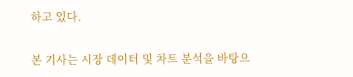하고 있다.

본 기사는 시장 데이터 및 차트 분석을 바탕으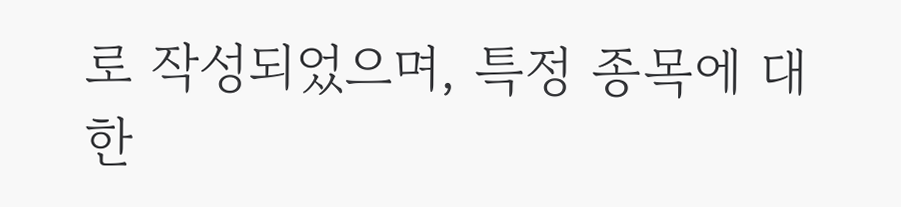로 작성되었으며, 특정 종목에 대한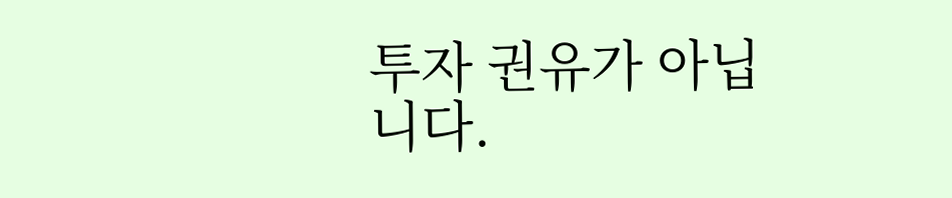투자 권유가 아닙니다.